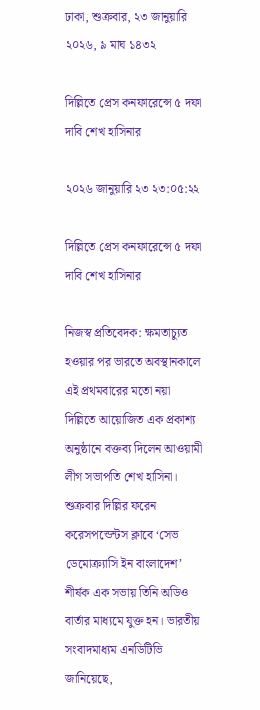ঢাকা, শুক্রবার, ২৩ জানুয়ারি ২০২৬, ৯ মাঘ ১৪৩২

দিল্লিতে প্রেস কনফারেন্সে ৫ দফা দাবি শেখ হাসিনার

২০২৬ জানুয়ারি ২৩ ২৩:০৫:২২

দিল্লিতে প্রেস কনফারেন্সে ৫ দফা দাবি শেখ হাসিনার

নিজস্ব প্রতিবেদক: ক্ষমতাচ্যুত হওয়ার পর ভারতে অবস্থানকালে এই প্রথমবারের মতো নয়া দিল্লিতে আয়োজিত এক প্রকাশ্য অনুষ্ঠানে বক্তব্য দিলেন আওয়ামী লীগ সভাপতি শেখ হাসিনা। শুক্রবার দিল্লির ফরেন করেসপন্ডেন্টস ক্লাবে ‘সেভ ডেমোক্র্যাসি ইন বাংলাদেশ’ শীর্ষক এক সভায় তিনি অডিও বার্তার মাধ্যমে যুক্ত হন। ভারতীয় সংবাদমাধ্যম এনডিটিভি জানিয়েছে,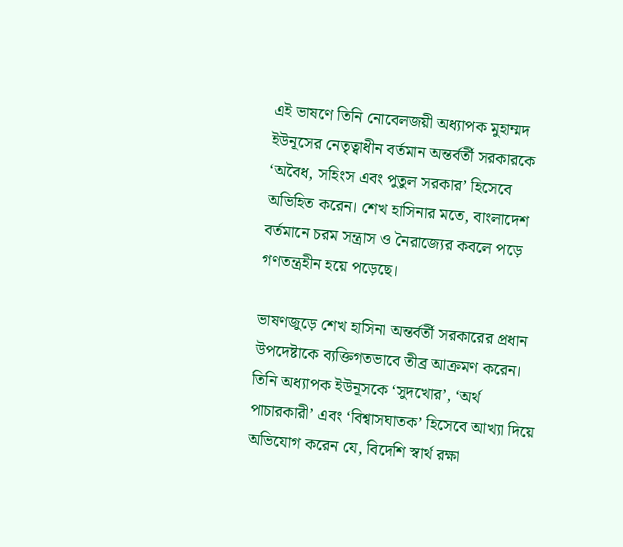এই ভাষণে তিনি নোবেলজয়ী অধ্যাপক মুহাম্মদ ইউনূসের নেতৃত্বাধীন বর্তমান অন্তর্বর্তী সরকারকে ‘অবৈধ, সহিংস এবং পুতুল সরকার’ হিসেবে অভিহিত করেন। শেখ হাসিনার মতে, বাংলাদেশ বর্তমানে চরম সন্ত্রাস ও নৈরাজ্যের কবলে পড়ে গণতন্ত্রহীন হয়ে পড়েছে।

ভাষণজুড়ে শেখ হাসিনা অন্তর্বর্তী সরকারের প্রধান উপদেষ্টাকে ব্যক্তিগতভাবে তীব্র আক্রমণ করেন। তিনি অধ্যাপক ইউনূসকে ‘সুদখোর’, ‘অর্থ পাচারকারী’ এবং ‘বিশ্বাসঘাতক’ হিসেবে আখ্যা দিয়ে অভিযোগ করেন যে, বিদেশি স্বার্থ রক্ষা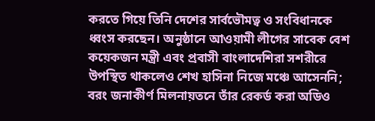করতে গিয়ে তিনি দেশের সার্বভৌমত্ব ও সংবিধানকে ধ্বংস করছেন। অনুষ্ঠানে আওয়ামী লীগের সাবেক বেশ কয়েকজন মন্ত্রী এবং প্রবাসী বাংলাদেশিরা সশরীরে উপস্থিত থাকলেও শেখ হাসিনা নিজে মঞ্চে আসেননি; বরং জনাকীর্ণ মিলনায়তনে তাঁর রেকর্ড করা অডিও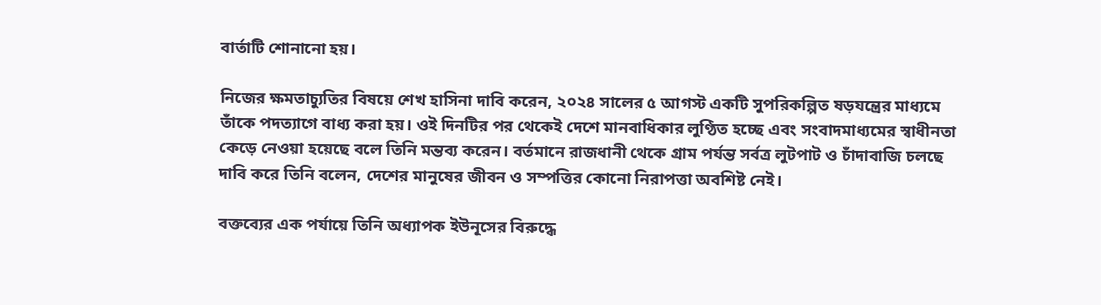বার্তাটি শোনানো হয়।

নিজের ক্ষমতাচ্যুতির বিষয়ে শেখ হাসিনা দাবি করেন, ২০২৪ সালের ৫ আগস্ট একটি সুপরিকল্পিত ষড়যন্ত্রের মাধ্যমে তাঁকে পদত্যাগে বাধ্য করা হয়। ওই দিনটির পর থেকেই দেশে মানবাধিকার লুণ্ঠিত হচ্ছে এবং সংবাদমাধ্যমের স্বাধীনতা কেড়ে নেওয়া হয়েছে বলে তিনি মন্তব্য করেন। বর্তমানে রাজধানী থেকে গ্রাম পর্যন্ত সর্বত্র লুটপাট ও চাঁদাবাজি চলছে দাবি করে তিনি বলেন, দেশের মানুষের জীবন ও সম্পত্তির কোনো নিরাপত্তা অবশিষ্ট নেই।

বক্তব্যের এক পর্যায়ে তিনি অধ্যাপক ইউনূসের বিরুদ্ধে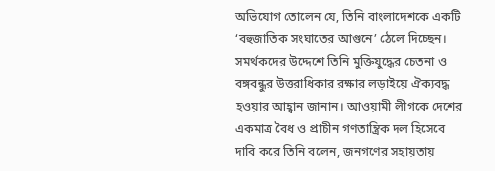অভিযোগ তোলেন যে, তিনি বাংলাদেশকে একটি ‘বহুজাতিক সংঘাতের আগুনে’ ঠেলে দিচ্ছেন। সমর্থকদের উদ্দেশে তিনি মুক্তিযুদ্ধের চেতনা ও বঙ্গবন্ধুর উত্তরাধিকার রক্ষার লড়াইয়ে ঐক্যবদ্ধ হওয়ার আহ্বান জানান। আওয়ামী লীগকে দেশের একমাত্র বৈধ ও প্রাচীন গণতান্ত্রিক দল হিসেবে দাবি করে তিনি বলেন, জনগণের সহায়তায়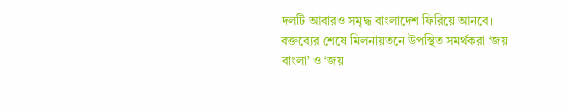দলটি আবারও সমৃদ্ধ বাংলাদেশ ফিরিয়ে আনবে। বক্তব্যের শেষে মিলনায়তনে উপস্থিত সমর্থকরা ‘জয় বাংলা’ ও ‘জয়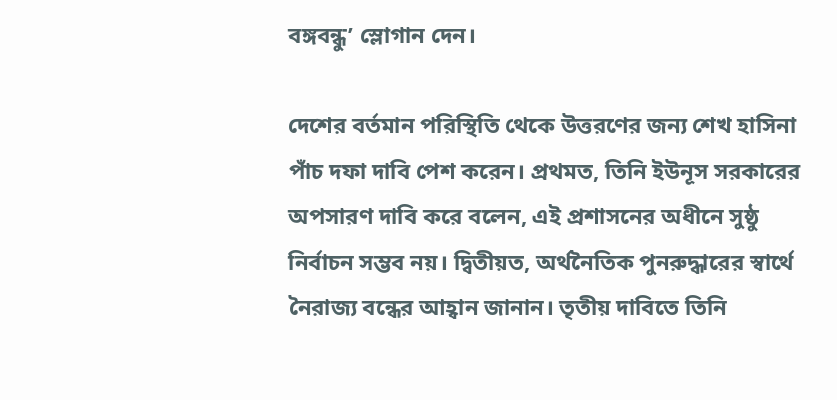বঙ্গবন্ধু’ স্লোগান দেন।

দেশের বর্তমান পরিস্থিতি থেকে উত্তরণের জন্য শেখ হাসিনা পাঁচ দফা দাবি পেশ করেন। প্রথমত, তিনি ইউনূস সরকারের অপসারণ দাবি করে বলেন, এই প্রশাসনের অধীনে সুষ্ঠু নির্বাচন সম্ভব নয়। দ্বিতীয়ত, অর্থনৈতিক পুনরুদ্ধারের স্বার্থে নৈরাজ্য বন্ধের আহ্বান জানান। তৃতীয় দাবিতে তিনি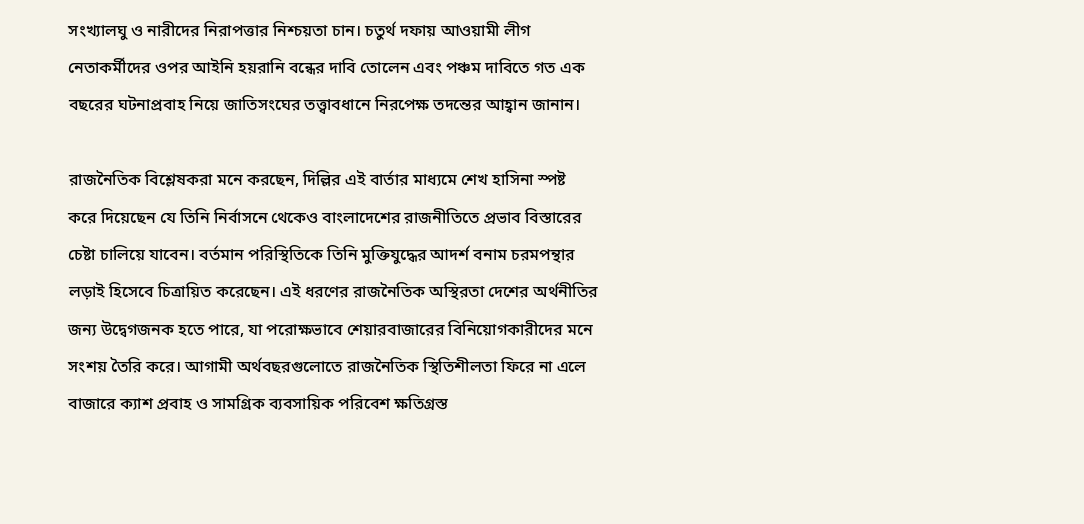সংখ্যালঘু ও নারীদের নিরাপত্তার নিশ্চয়তা চান। চতুর্থ দফায় আওয়ামী লীগ নেতাকর্মীদের ওপর আইনি হয়রানি বন্ধের দাবি তোলেন এবং পঞ্চম দাবিতে গত এক বছরের ঘটনাপ্রবাহ নিয়ে জাতিসংঘের তত্ত্বাবধানে নিরপেক্ষ তদন্তের আহ্বান জানান।

রাজনৈতিক বিশ্লেষকরা মনে করছেন, দিল্লির এই বার্তার মাধ্যমে শেখ হাসিনা স্পষ্ট করে দিয়েছেন যে তিনি নির্বাসনে থেকেও বাংলাদেশের রাজনীতিতে প্রভাব বিস্তারের চেষ্টা চালিয়ে যাবেন। বর্তমান পরিস্থিতিকে তিনি মুক্তিযুদ্ধের আদর্শ বনাম চরমপন্থার লড়াই হিসেবে চিত্রায়িত করেছেন। এই ধরণের রাজনৈতিক অস্থিরতা দেশের অর্থনীতির জন্য উদ্বেগজনক হতে পারে, যা পরোক্ষভাবে শেয়ারবাজারের বিনিয়োগকারীদের মনে সংশয় তৈরি করে। আগামী অর্থবছরগুলোতে রাজনৈতিক স্থিতিশীলতা ফিরে না এলে বাজারে ক্যাশ প্রবাহ ও সামগ্রিক ব্যবসায়িক পরিবেশ ক্ষতিগ্রস্ত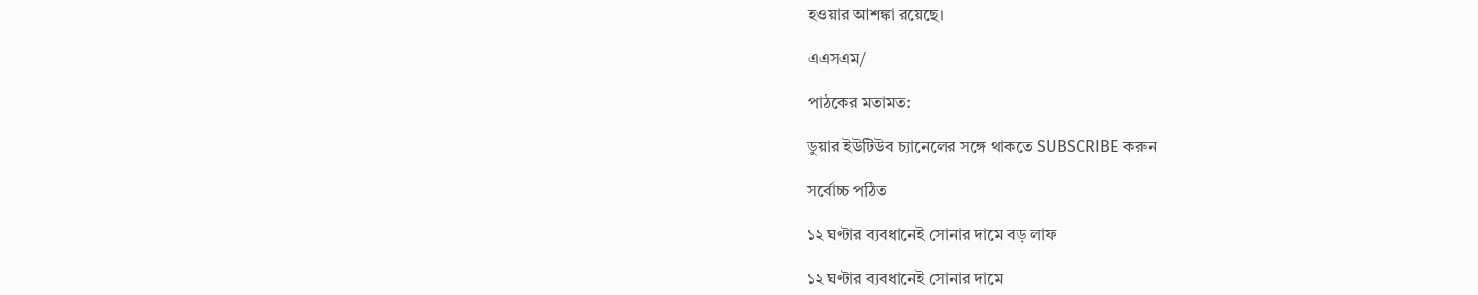হওয়ার আশঙ্কা রয়েছে।

এএসএম/

পাঠকের মতামত:

ডুয়ার ইউটিউব চ্যানেলের সঙ্গে থাকতে SUBSCRIBE করুন

সর্বোচ্চ পঠিত

১২ ঘণ্টার ব্যবধানেই সোনার দামে বড় লাফ

১২ ঘণ্টার ব্যবধানেই সোনার দামে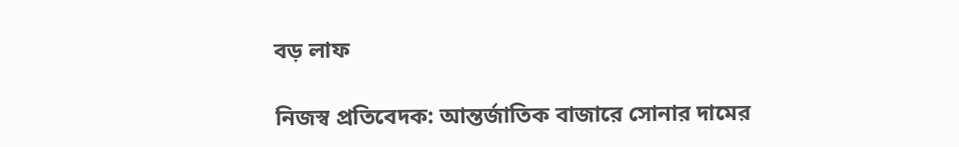বড় লাফ

নিজস্ব প্রতিবেদক: আন্তর্জাতিক বাজারে সোনার দামের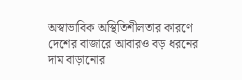অস্বাভাবিক অস্থিতিশীলতার কারণে দেশের বাজারে আবারও বড় ধরনের দাম বাড়ানোর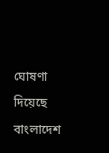ঘোষণা দিয়েছে বাংলাদেশ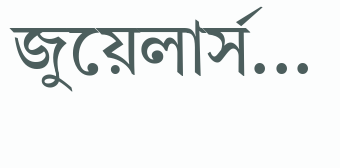জুয়েলার্স...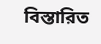বিস্তারিত